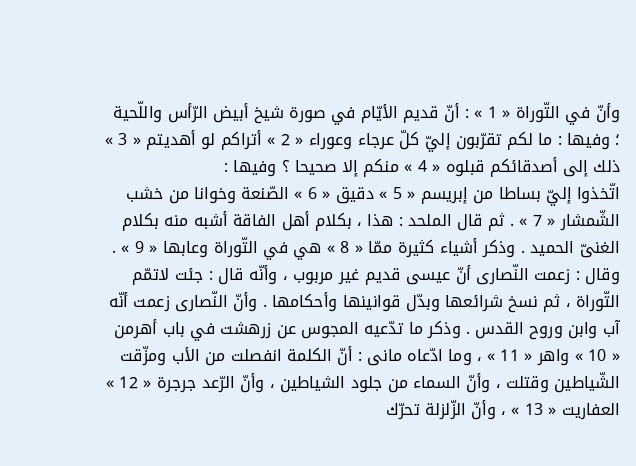وأنّ في التّوراة « 1 » : أنّ قديم الأيّام في صورة شيخ أبيض الرّأس واللّحية ؛ وفيها : ما لكم تقرّبون إليّ كلّ عرجاء وعوراء « 2 » أتراكم لو أهديتم « 3 » ذلك إلى أصدقائكم قبلوه « 4 » منكم إلا صحيحا ؟ وفيها :
اتّخذوا إليّ بساطا من إبريسم « 5 » دقيق « 6 » الصّنعة وخوانا من خشب الشّمشار « 7 » . ثم قال الملحد : هذا ، بكلام أهل الفاقة أشبه منه بكلام الغنىّ الحميد . وذكر أشياء كثيرة ممّا « 8 » هي في التّوراة وعابها « 9 » . وقال : زعمت النّصارى أنّ عيسى قديم غير مربوب ، وأنّه قال : جئت لاتمّم التّوراة ، ثم نسخ شرائعها وبدّل قوانينها وأحكامها . وأنّ النّصارى زعمت أنّه آب وابن وروح القدس . وذكر ما تدّعيه المجوس عن زرهشت في باب أهرمن « 10 » واهر « 11 » ، وما ادّعاه مانى : أنّ الكلمة انفصلت من الأب ومزّقت الشّياطين وقتلت ، وأنّ السماء من جلود الشياطين ، وأنّ الرّعد جرجرة « 12 » العفاريت « 13 » ، وأنّ الزّلزلة تحرّك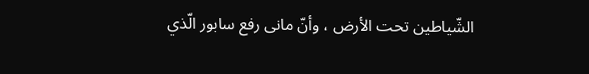الشّياطين تحت الأرض ، وأنّ مانى رفع سابور الّذي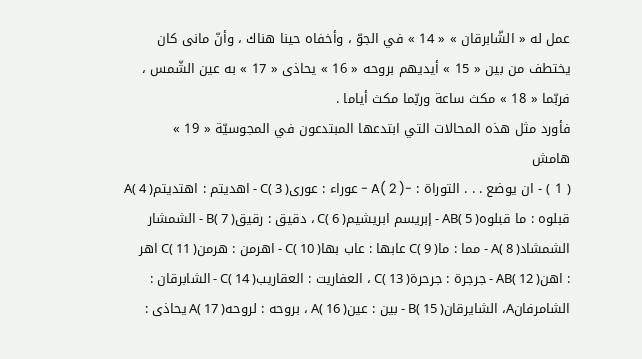عمل له « الشّابرقان » « 14 » في الجوّ ، وأخفاه حينا هناك ، وأنّ مانى كان يختطف من بين « 15 » أيديهم بروحه « 16 » يحاذى « 17 » به عين الشّمس ، فربّما « 18 » مكث ساعة وربّما مكث أياما .
فأورد مثل هذه المحالات التي ابتدعها المبتدعون في المجوسيّة « 19 »
هامش
( 1 ) - ان يوضع . . . التوراة : -A( 2 ) - عوراء : عورىC( 3 ) - اهديتم : اهتديتمA( 4 ) قبلوه : ما قبلوهAB( 5 ) - إبريسم ابريشيمC( 6 ) ، دقيق : رقيقB( 7 ) - الشمشار الشمشادA( 8 ) - مما : ماC( 9 ) عابها : عاب بهاC( 10 ) - اهرمن : هرمنC( 11 ) اهر : اهنAB( 12 ) - جرجرة : جرحرةC( 13 ) ، العفاريت : العقاريبC( 14 ) - الشابرقان : الشامرفانA، الشايرقانB( 15 ) - بين : عينA( 16 ) ، بروحه : لروحهA( 17 ) يحاذى :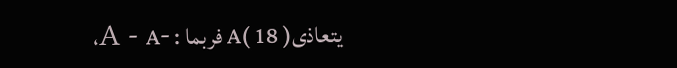يتعاذىA( 18 ) فربما : -A - A،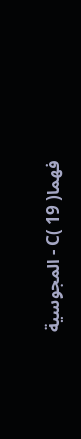فهماC( 19 ) - المجوسية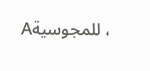، للمجوسيةA